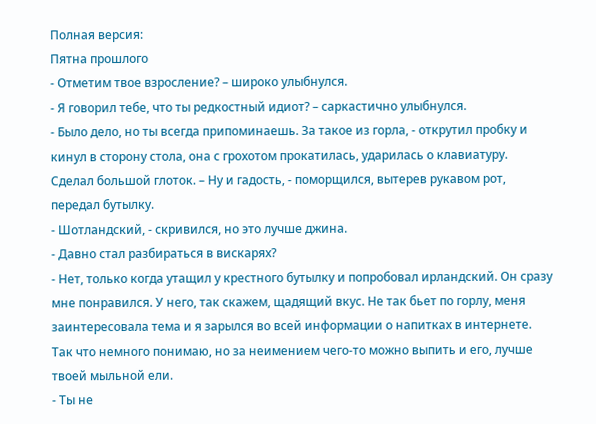Полная версия:
Пятна прошлого
- Отметим твое взросление? – широко улыбнулся.
- Я говорил тебе, что ты редкостный идиот? – саркастично улыбнулся.
- Было дело, но ты всегда припоминаешь. За такое из горла, - открутил пробку и кинул в сторону стола, она с грохотом прокатилась, ударилась о клавиатуру. Сделал большой глоток. – Ну и гадость, - поморщился, вытерев рукавом рот, передал бутылку.
- Шотландский, - скривился, но это лучше джина.
- Давно стал разбираться в вискарях?
- Нет, только когда утащил у крестного бутылку и попробовал ирландский. Он сразу мне понравился. У него, так скажем, щадящий вкус. Не так бьет по горлу, меня заинтересовала тема и я зарылся во всей информации о напитках в интернете. Так что немного понимаю, но за неимением чего-то можно выпить и его, лучше твоей мыльной ели.
- Ты не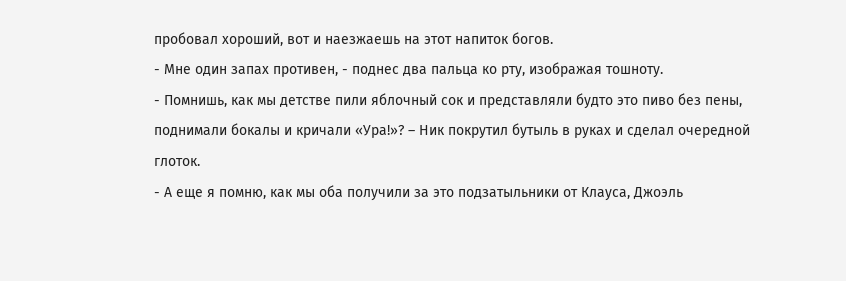пробовал хороший, вот и наезжаешь на этот напиток богов.
- Мне один запах противен, - поднес два пальца ко рту, изображая тошноту.
- Помнишь, как мы детстве пили яблочный сок и представляли будто это пиво без пены, поднимали бокалы и кричали «Ура!»? – Ник покрутил бутыль в руках и сделал очередной глоток.
- А еще я помню, как мы оба получили за это подзатыльники от Клауса, Джоэль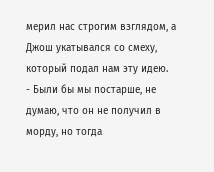мерил нас строгим взглядом, а Джош укатывался со смеху, который подал нам эту идею.
- Были бы мы постарше, не думаю, что он не получил в морду, но тогда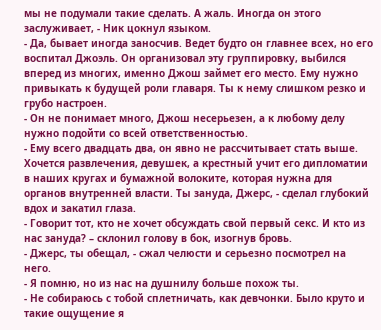мы не подумали такие сделать. А жаль. Иногда он этого заслуживает, - Ник цокнул языком.
- Да, бывает иногда заносчив. Ведет будто он главнее всех, но его воспитал Джоэль. Он организовал эту группировку, выбился вперед из многих, именно Джош займет его место. Ему нужно привыкать к будущей роли главаря. Ты к нему слишком резко и грубо настроен.
- Он не понимает много, Джош несерьезен, а к любому делу нужно подойти со всей ответственностью.
- Ему всего двадцать два, он явно не рассчитывает стать выше. Хочется развлечения, девушек, а крестный учит его дипломатии в наших кругах и бумажной волоките, которая нужна для органов внутренней власти. Ты зануда, Джерс, - сделал глубокий вдох и закатил глаза.
- Говорит тот, кто не хочет обсуждать свой первый секс. И кто из нас зануда? – склонил голову в бок, изогнув бровь.
- Джерс, ты обещал, - сжал челюсти и серьезно посмотрел на него.
- Я помню, но из нас на душнилу больше похож ты.
- Не собираюсь с тобой сплетничать, как девчонки. Было круто и такие ощущение я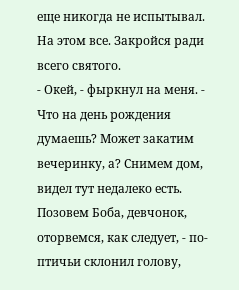еще никогда не испытывал. На этом все. Закройся ради всего святого.
- Окей, - фыркнул на меня. - Что на день рождения думаешь? Может закатим вечеринку, а? Снимем дом, видел тут недалеко есть. Позовем Боба, девчонок, оторвемся, как следует, - по-птичьи склонил голову,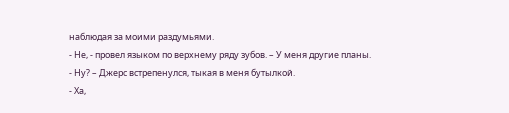наблюдая за моими раздумьями.
- Не, - провел языком по верхнему ряду зубов. – У меня другие планы.
- Ну? – Джерс встрепенулся, тыкая в меня бутылкой.
- Ха,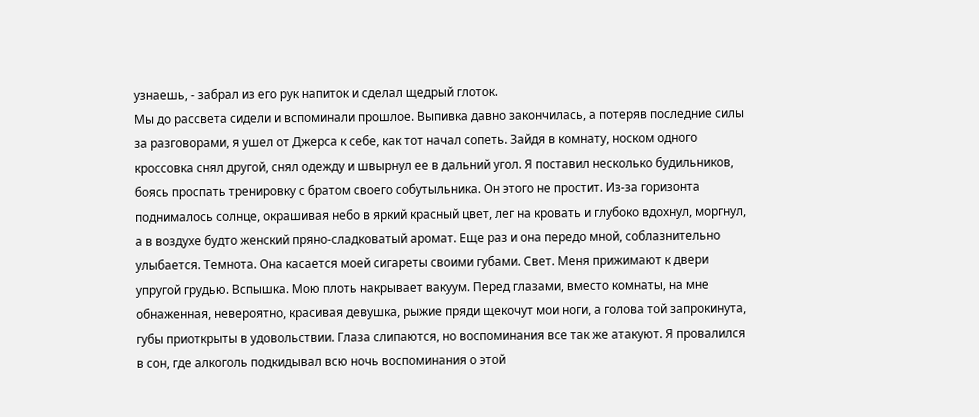узнаешь, - забрал из его рук напиток и сделал щедрый глоток.
Мы до рассвета сидели и вспоминали прошлое. Выпивка давно закончилась, а потеряв последние силы за разговорами, я ушел от Джерса к себе, как тот начал сопеть. Зайдя в комнату, носком одного кроссовка снял другой, снял одежду и швырнул ее в дальний угол. Я поставил несколько будильников, боясь проспать тренировку с братом своего собутыльника. Он этого не простит. Из-за горизонта поднималось солнце, окрашивая небо в яркий красный цвет, лег на кровать и глубоко вдохнул, моргнул, а в воздухе будто женский пряно-сладковатый аромат. Еще раз и она передо мной, соблазнительно улыбается. Темнота. Она касается моей сигареты своими губами. Свет. Меня прижимают к двери упругой грудью. Вспышка. Мою плоть накрывает вакуум. Перед глазами, вместо комнаты, на мне обнаженная, невероятно, красивая девушка, рыжие пряди щекочут мои ноги, а голова той запрокинута, губы приоткрыты в удовольствии. Глаза слипаются, но воспоминания все так же атакуют. Я провалился в сон, где алкоголь подкидывал всю ночь воспоминания о этой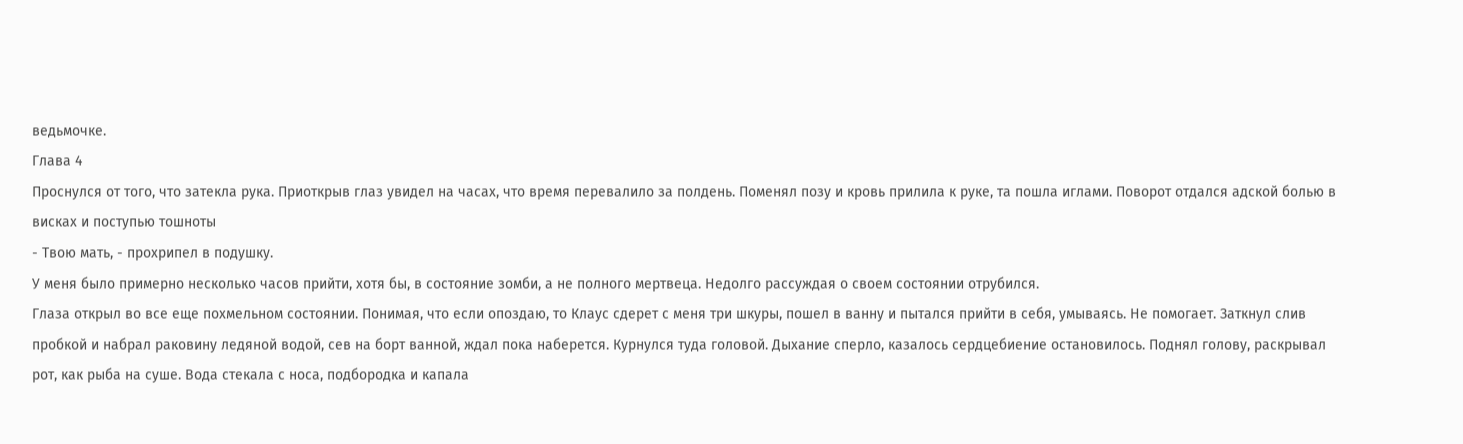ведьмочке.
Глава 4
Проснулся от того, что затекла рука. Приоткрыв глаз увидел на часах, что время перевалило за полдень. Поменял позу и кровь прилила к руке, та пошла иглами. Поворот отдался адской болью в висках и поступью тошноты
- Твою мать, - прохрипел в подушку.
У меня было примерно несколько часов прийти, хотя бы, в состояние зомби, а не полного мертвеца. Недолго рассуждая о своем состоянии отрубился.
Глаза открыл во все еще похмельном состоянии. Понимая, что если опоздаю, то Клаус сдерет с меня три шкуры, пошел в ванну и пытался прийти в себя, умываясь. Не помогает. Заткнул слив пробкой и набрал раковину ледяной водой, сев на борт ванной, ждал пока наберется. Курнулся туда головой. Дыхание сперло, казалось сердцебиение остановилось. Поднял голову, раскрывал рот, как рыба на суше. Вода стекала с носа, подбородка и капала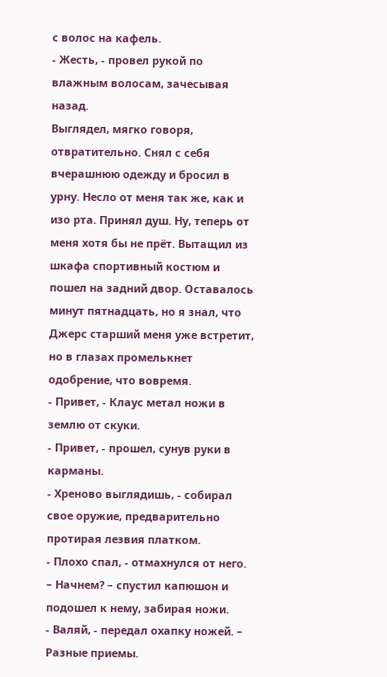с волос на кафель.
- Жесть, - провел рукой по влажным волосам, зачесывая назад.
Выглядел, мягко говоря, отвратительно. Снял с себя вчерашнюю одежду и бросил в урну. Несло от меня так же, как и изо рта. Принял душ. Ну, теперь от меня хотя бы не прёт. Вытащил из шкафа спортивный костюм и пошел на задний двор. Оставалось минут пятнадцать, но я знал, что Джерс старший меня уже встретит, но в глазах промелькнет одобрение, что вовремя.
- Привет, - Клаус метал ножи в землю от скуки.
- Привет, - прошел, сунув руки в карманы.
- Хреново выглядишь, - собирал свое оружие, предварительно протирая лезвия платком.
- Плохо спал, - отмахнулся от него. – Начнем? – спустил капюшон и подошел к нему, забирая ножи.
- Валяй, - передал охапку ножей. – Разные приемы.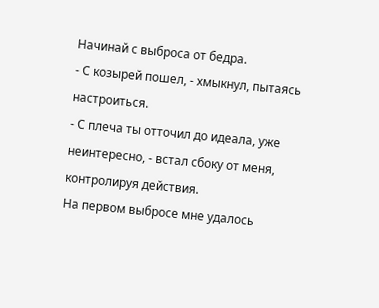Начинай с выброса от бедра.
- С козырей пошел, - хмыкнул, пытаясь настроиться.
- С плеча ты отточил до идеала, уже неинтересно, - встал сбоку от меня, контролируя действия.
На первом выбросе мне удалось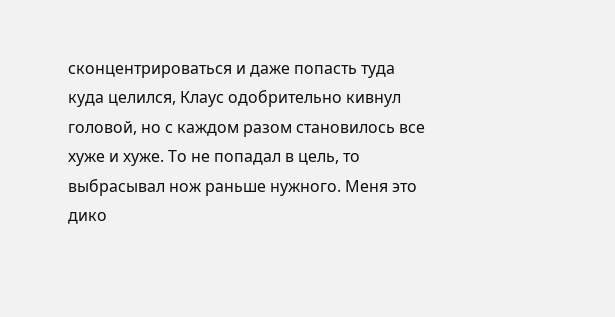сконцентрироваться и даже попасть туда куда целился, Клаус одобрительно кивнул головой, но с каждом разом становилось все хуже и хуже. То не попадал в цель, то выбрасывал нож раньше нужного. Меня это дико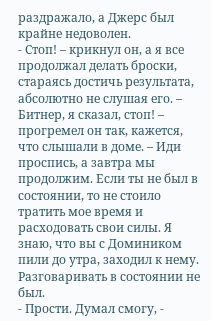раздражало, а Джерс был крайне недоволен.
- Стоп! – крикнул он, а я все продолжал делать броски, стараясь достичь результата, абсолютно не слушая его. – Битнер, я сказал, стоп! – прогремел он так, кажется, что слышали в доме. – Иди проспись, а завтра мы продолжим. Если ты не был в состоянии, то не стоило тратить мое время и расходовать свои силы. Я знаю, что вы с Домиником пили до утра, заходил к нему. Разговаривать в состоянии не был.
- Прости. Думал смогу, -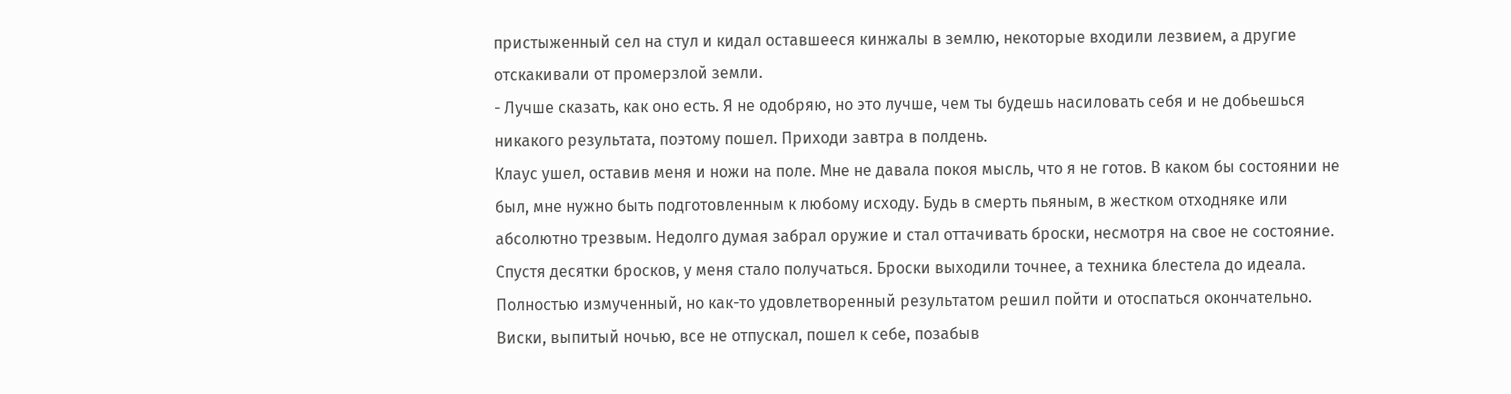пристыженный сел на стул и кидал оставшееся кинжалы в землю, некоторые входили лезвием, а другие отскакивали от промерзлой земли.
- Лучше сказать, как оно есть. Я не одобряю, но это лучше, чем ты будешь насиловать себя и не добьешься никакого результата, поэтому пошел. Приходи завтра в полдень.
Клаус ушел, оставив меня и ножи на поле. Мне не давала покоя мысль, что я не готов. В каком бы состоянии не был, мне нужно быть подготовленным к любому исходу. Будь в смерть пьяным, в жестком отходняке или абсолютно трезвым. Недолго думая забрал оружие и стал оттачивать броски, несмотря на свое не состояние. Спустя десятки бросков, у меня стало получаться. Броски выходили точнее, а техника блестела до идеала. Полностью измученный, но как-то удовлетворенный результатом решил пойти и отоспаться окончательно. Виски, выпитый ночью, все не отпускал, пошел к себе, позабыв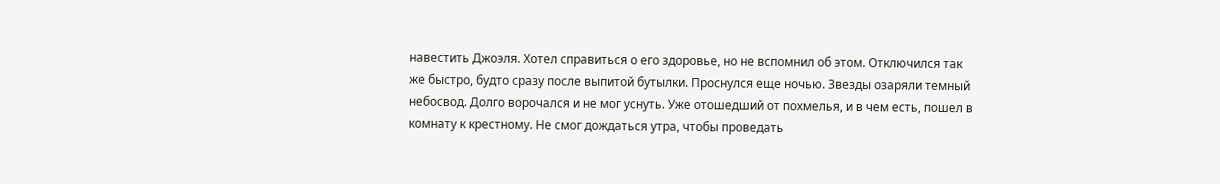навестить Джоэля. Хотел справиться о его здоровье, но не вспомнил об этом. Отключился так же быстро, будто сразу после выпитой бутылки. Проснулся еще ночью. Звезды озаряли темный небосвод. Долго ворочался и не мог уснуть. Уже отошедший от похмелья, и в чем есть, пошел в комнату к крестному. Не смог дождаться утра, чтобы проведать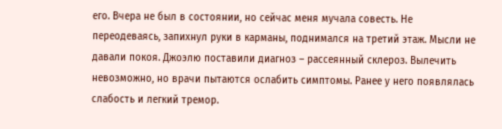его. Вчера не был в состоянии, но сейчас меня мучала совесть. Не переодеваясь, запихнул руки в карманы, поднимался на третий этаж. Мысли не давали покоя. Джоэлю поставили диагноз – рассеянный склероз. Вылечить невозможно, но врачи пытаются ослабить симптомы. Ранее у него появлялась слабость и легкий тремор.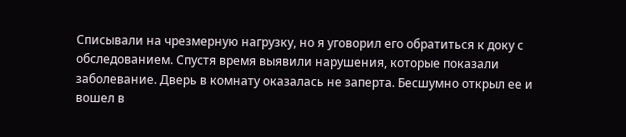Списывали на чрезмерную нагрузку, но я уговорил его обратиться к доку с обследованием. Спустя время выявили нарушения, которые показали заболевание. Дверь в комнату оказалась не заперта. Бесшумно открыл ее и вошел в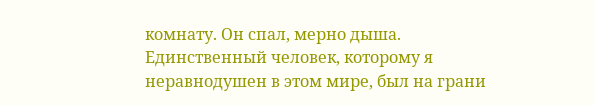комнату. Он спал, мерно дыша. Единственный человек, которому я неравнодушен в этом мире, был на грани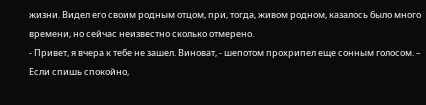жизни. Видел его своим родным отцом, при, тогда, живом родном, казалось было много времени, но сейчас неизвестно сколько отмерено.
- Привет, я вчера к тебе не зашел. Виноват, - шепотом прохрипел еще сонным голосом. – Если спишь спокойно,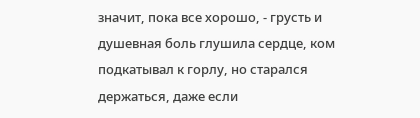значит, пока все хорошо, - грусть и душевная боль глушила сердце, ком подкатывал к горлу, но старался держаться, даже если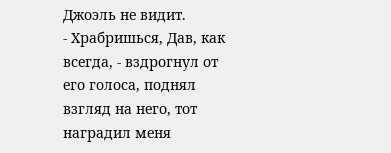Джоэль не видит.
- Храбришься, Дав, как всегда, - вздрогнул от его голоса, поднял взгляд на него, тот наградил меня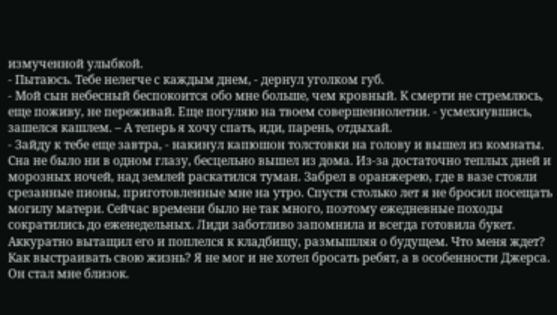измученной улыбкой.
- Пытаюсь. Тебе нелегче с каждым днем, - дернул уголком губ.
- Мой сын небесный беспокоится обо мне больше, чем кровный. К смерти не стремлюсь, еще поживу, не переживай. Еще погуляю на твоем совершеннолетии. - усмехнувшись, зашелся кашлем. – А теперь я хочу спать, иди, парень, отдыхай.
- Зайду к тебе еще завтра, - накинул капюшон толстовки на голову и вышел из комнаты.
Сна не было ни в одном глазу, бесцельно вышел из дома. Из-за достаточно теплых дней и морозных ночей, над землей раскатился туман. Забрел в оранжерею, где в вазе стояли срезанные пионы, приготовленные мне на утро. Спустя столько лет я не бросил посещать могилу матери. Сейчас времени было не так много, поэтому ежедневные походы сократились до еженедельных. Лиди заботливо запомнила и всегда готовила букет. Аккуратно вытащил его и поплелся к кладбищу, размышляя о будущем. Что меня ждет? Как выстраивать свою жизнь? Я не мог и не хотел бросать ребят, а в особенности Джерса. Он стал мне близок.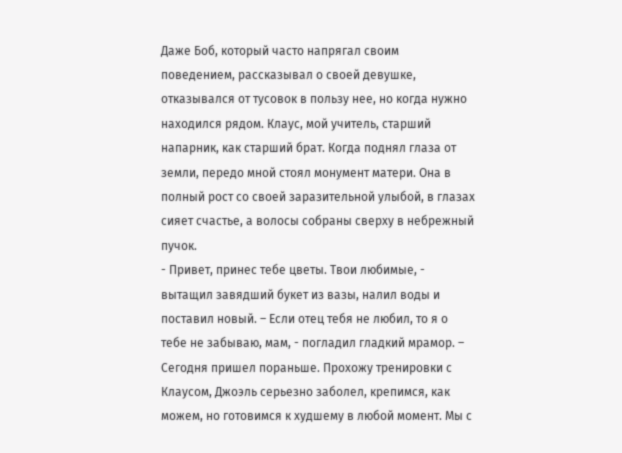Даже Боб, который часто напрягал своим поведением, рассказывал о своей девушке, отказывался от тусовок в пользу нее, но когда нужно находился рядом. Клаус, мой учитель, старший напарник, как старший брат. Когда поднял глаза от земли, передо мной стоял монумент матери. Она в полный рост со своей заразительной улыбой, в глазах сияет счастье, а волосы собраны сверху в небрежный пучок.
- Привет, принес тебе цветы. Твои любимые, - вытащил завядший букет из вазы, налил воды и поставил новый. – Если отец тебя не любил, то я о тебе не забываю, мам, - погладил гладкий мрамор. – Сегодня пришел пораньше. Прохожу тренировки с Клаусом, Джоэль серьезно заболел, крепимся, как можем, но готовимся к худшему в любой момент. Мы с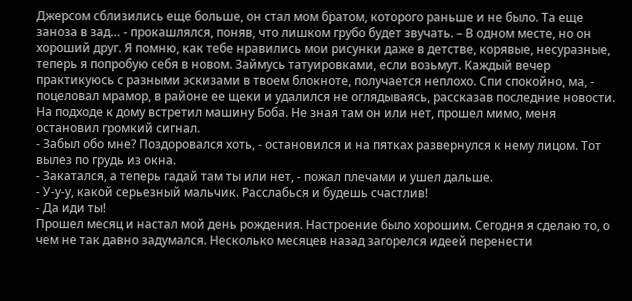Джерсом сблизились еще больше, он стал мом братом, которого раньше и не было. Та еще заноза в зад… - прокашлялся, поняв, что лишком грубо будет звучать. – В одном месте, но он хороший друг. Я помню, как тебе нравились мои рисунки даже в детстве, корявые, несуразные, теперь я попробую себя в новом. Займусь татуировками, если возьмут. Каждый вечер практикуюсь с разными эскизами в твоем блокноте, получается неплохо. Спи спокойно, ма, - поцеловал мрамор, в районе ее щеки и удалился не оглядываясь, рассказав последние новости. На подходе к дому встретил машину Боба. Не зная там он или нет, прошел мимо, меня остановил громкий сигнал.
- Забыл обо мне? Поздоровался хоть, - остановился и на пятках развернулся к нему лицом. Тот вылез по грудь из окна.
- Закатался, а теперь гадай там ты или нет, - пожал плечами и ушел дальше.
- У-у-у, какой серьезный мальчик. Расслабься и будешь счастлив!
- Да иди ты!
Прошел месяц и настал мой день рождения. Настроение было хорошим. Сегодня я сделаю то, о чем не так давно задумался. Несколько месяцев назад загорелся идеей перенести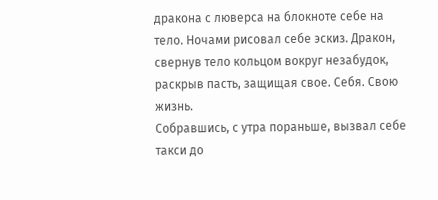дракона с люверса на блокноте себе на тело. Ночами рисовал себе эскиз. Дракон, свернув тело кольцом вокруг незабудок, раскрыв пасть, защищая свое. Себя. Свою жизнь.
Собравшись, с утра пораньше, вызвал себе такси до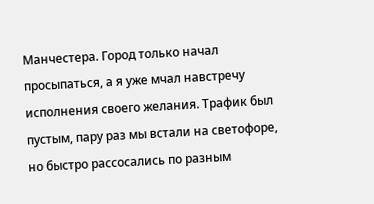Манчестера. Город только начал просыпаться, а я уже мчал навстречу исполнения своего желания. Трафик был пустым, пару раз мы встали на светофоре, но быстро рассосались по разным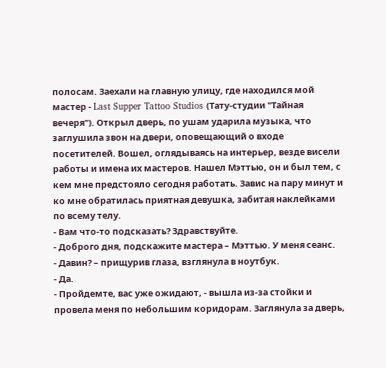полосам. Заехали на главную улицу, где находился мой мастер - Last Supper Tattoo Studios (Тату-студии "Тайная вечеря"). Открыл дверь, по ушам ударила музыка, что заглушила звон на двери, оповещающий о входе посетителей. Вошел, оглядываясь на интерьер, везде висели работы и имена их мастеров. Нашел Мэттью, он и был тем, с кем мне предстояло сегодня работать. Завис на пару минут и ко мне обратилась приятная девушка, забитая наклейками по всему телу.
- Вам что-то подсказать? Здравствуйте.
- Доброго дня, подскажите мастера – Мэттью. У меня сеанс.
- Давин? – прищурив глаза, взглянула в ноутбук.
- Да.
- Пройдемте, вас уже ожидают, - вышла из-за стойки и провела меня по небольшим коридорам. Заглянула за дверь,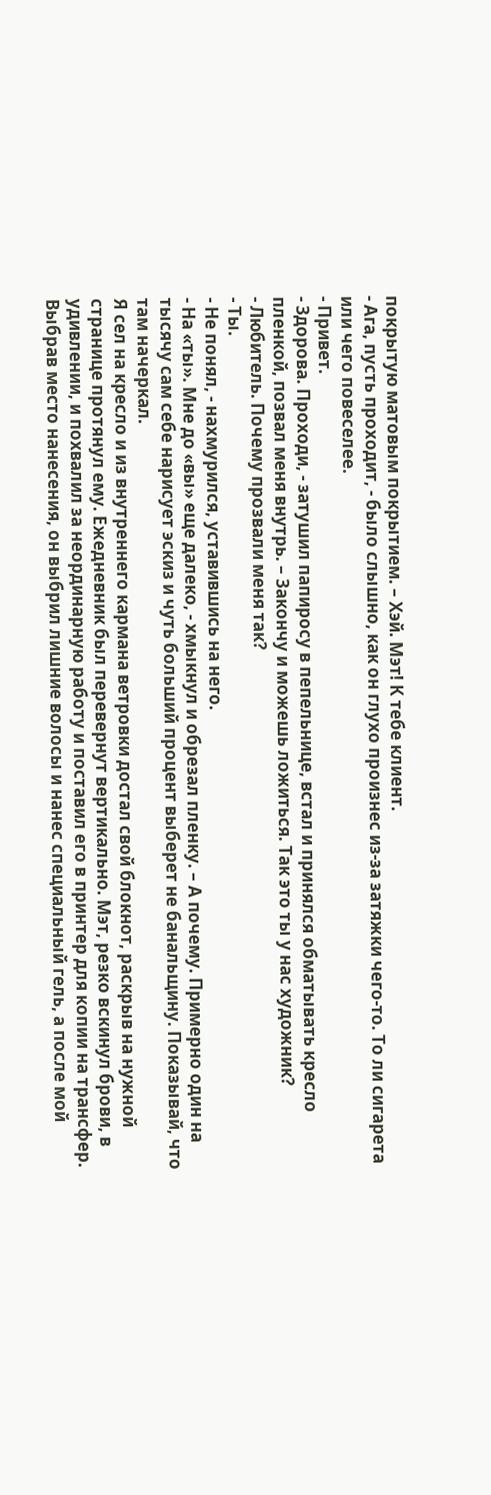покрытую матовым покрытием. – Хэй. Мэт! К тебе клиент.
- Ага, пусть проходит, - было слышно, как он глухо произнес из-за затяжки чего-то. То ли сигарета или чего повеселее.
- Привет.
- Здорова. Проходи, - затушил папиросу в пепельнице, встал и принялся обматывать кресло пленкой, позвал меня внутрь. – Закончу и можешь ложиться. Так это ты у нас художник?
- Любитель. Почему прозвали меня так?
- Ты.
- Не понял, - нахмурился, уставившись на него.
- На «ты». Мне до «вы» еще далеко, - хмыкнул и обрезал пленку. – А почему. Примерно один на тысячу сам себе нарисует эскиз и чуть больший процент выберет не банальщину. Показывай, что там начеркал.
Я сел на кресло и из внутреннего кармана ветровки достал свой блокнот, раскрыв на нужной странице протянул ему. Ежедневник был перевернут вертикально. Мэт, резко вскинул брови, в удивлении, и похвалил за неординарную работу и поставил его в принтер для копии на трансфер. Выбрав место нанесения, он выбрил лишние волосы и нанес специальный гель, а после мой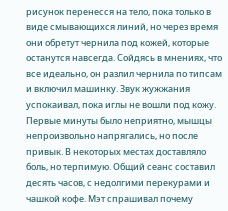рисунок перенесся на тело, пока только в виде смывающихся линий, но через время они обретут чернила под кожей, которые останутся навсегда. Сойдясь в мнениях, что все идеально, он разлил чернила по типсам и включил машинку. Звук жужжания успокаивал, пока иглы не вошли под кожу. Первые минуты было неприятно, мышцы непроизвольно напрягались, но после привык. В некоторых местах доставляло боль, но терпимую. Общий сеанс составил десять часов, с недолгими перекурами и чашкой кофе. Мэт спрашивал почему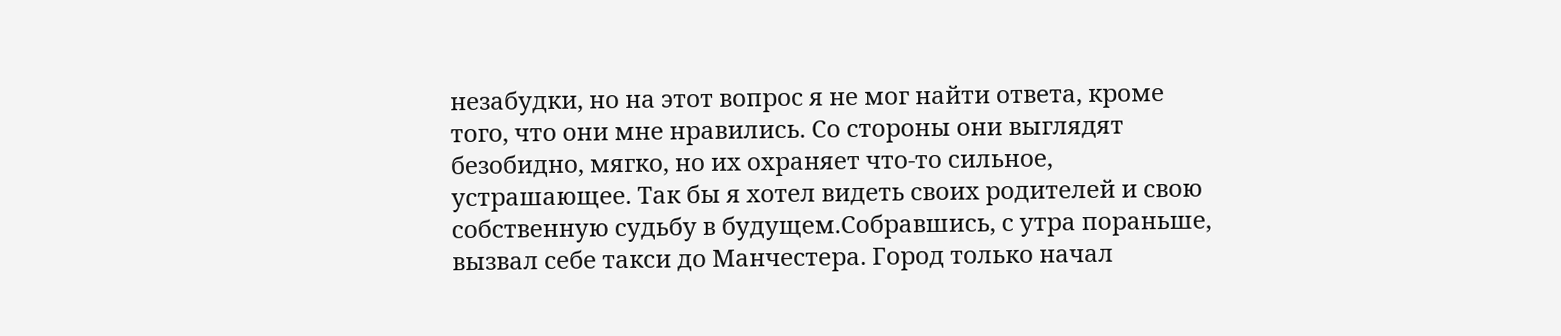незабудки, но на этот вопрос я не мог найти ответа, кроме того, что они мне нравились. Со стороны они выглядят безобидно, мягко, но их охраняет что-то сильное, устрашающее. Так бы я хотел видеть своих родителей и свою собственную судьбу в будущем.Собравшись, с утра пораньше, вызвал себе такси до Манчестера. Город только начал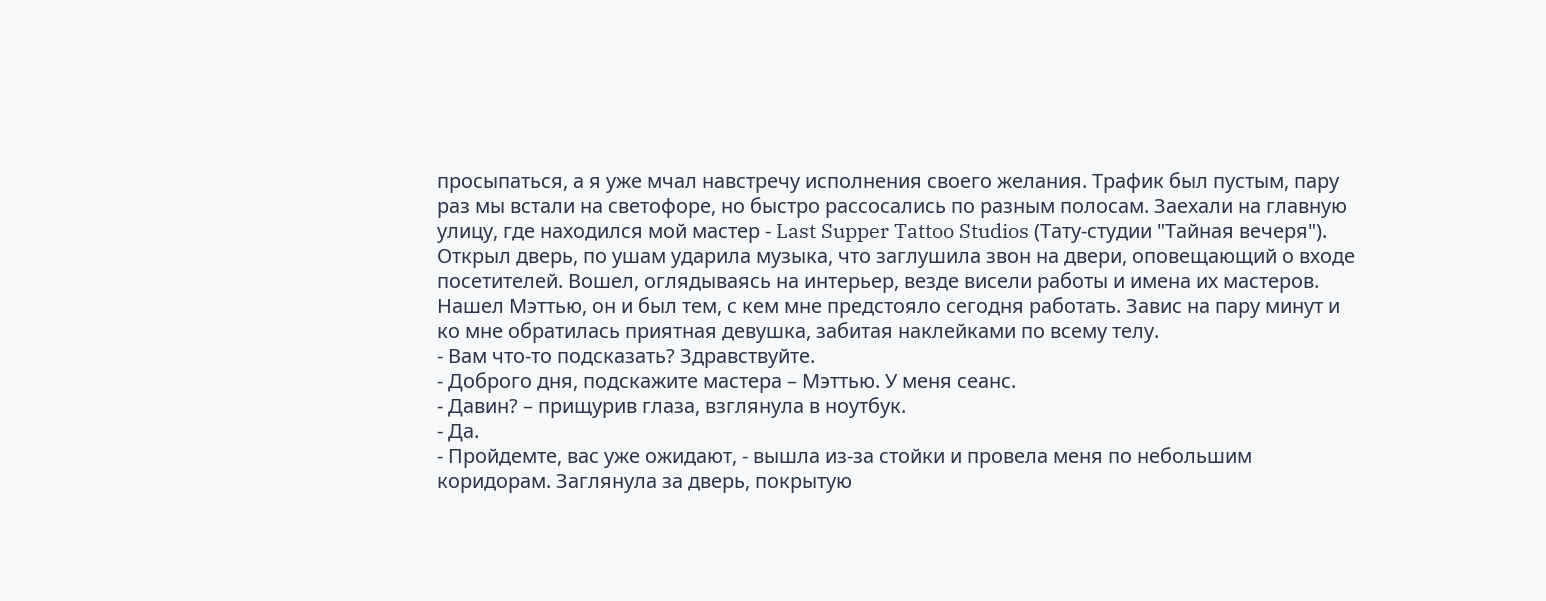просыпаться, а я уже мчал навстречу исполнения своего желания. Трафик был пустым, пару раз мы встали на светофоре, но быстро рассосались по разным полосам. Заехали на главную улицу, где находился мой мастер - Last Supper Tattoo Studios (Тату-студии "Тайная вечеря"). Открыл дверь, по ушам ударила музыка, что заглушила звон на двери, оповещающий о входе посетителей. Вошел, оглядываясь на интерьер, везде висели работы и имена их мастеров. Нашел Мэттью, он и был тем, с кем мне предстояло сегодня работать. Завис на пару минут и ко мне обратилась приятная девушка, забитая наклейками по всему телу.
- Вам что-то подсказать? Здравствуйте.
- Доброго дня, подскажите мастера – Мэттью. У меня сеанс.
- Давин? – прищурив глаза, взглянула в ноутбук.
- Да.
- Пройдемте, вас уже ожидают, - вышла из-за стойки и провела меня по небольшим коридорам. Заглянула за дверь, покрытую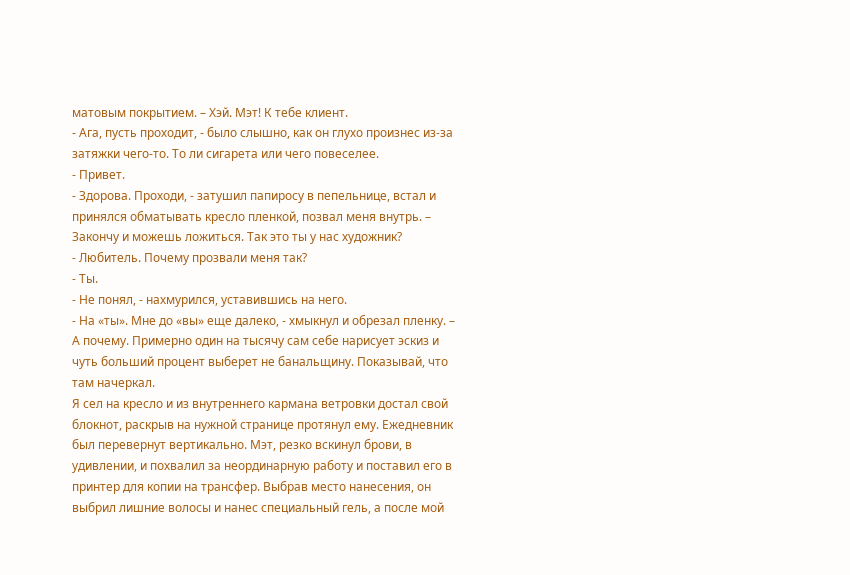матовым покрытием. – Хэй. Мэт! К тебе клиент.
- Ага, пусть проходит, - было слышно, как он глухо произнес из-за затяжки чего-то. То ли сигарета или чего повеселее.
- Привет.
- Здорова. Проходи, - затушил папиросу в пепельнице, встал и принялся обматывать кресло пленкой, позвал меня внутрь. – Закончу и можешь ложиться. Так это ты у нас художник?
- Любитель. Почему прозвали меня так?
- Ты.
- Не понял, - нахмурился, уставившись на него.
- На «ты». Мне до «вы» еще далеко, - хмыкнул и обрезал пленку. – А почему. Примерно один на тысячу сам себе нарисует эскиз и чуть больший процент выберет не банальщину. Показывай, что там начеркал.
Я сел на кресло и из внутреннего кармана ветровки достал свой блокнот, раскрыв на нужной странице протянул ему. Ежедневник был перевернут вертикально. Мэт, резко вскинул брови, в удивлении, и похвалил за неординарную работу и поставил его в принтер для копии на трансфер. Выбрав место нанесения, он выбрил лишние волосы и нанес специальный гель, а после мой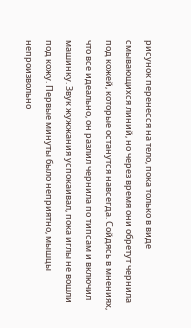рисунок перенесся на тело, пока только в виде смывающихся линий, но через время они обретут чернила под кожей, которые останутся навсегда. Сойдясь в мнениях, что все идеально, он разлил чернила по типсам и включил машинку. Звук жужжания успокаивал, пока иглы не вошли под кожу. Первые минуты было неприятно, мышцы непроизвольно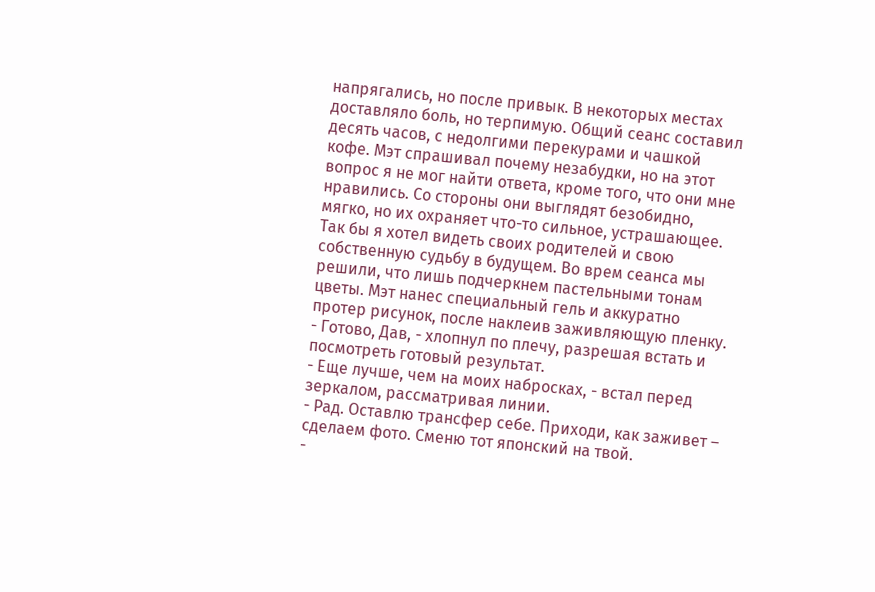напрягались, но после привык. В некоторых местах доставляло боль, но терпимую. Общий сеанс составил десять часов, с недолгими перекурами и чашкой кофе. Мэт спрашивал почему незабудки, но на этот вопрос я не мог найти ответа, кроме того, что они мне нравились. Со стороны они выглядят безобидно, мягко, но их охраняет что-то сильное, устрашающее. Так бы я хотел видеть своих родителей и свою собственную судьбу в будущем. Во врем сеанса мы решили, что лишь подчеркнем пастельными тонам цветы. Мэт нанес специальный гель и аккуратно протер рисунок, после наклеив заживляющую пленку.
- Готово, Дав, - хлопнул по плечу, разрешая встать и посмотреть готовый результат.
- Еще лучше, чем на моих набросках, - встал перед зеркалом, рассматривая линии.
- Рад. Оставлю трансфер себе. Приходи, как заживет – сделаем фото. Сменю тот японский на твой.
-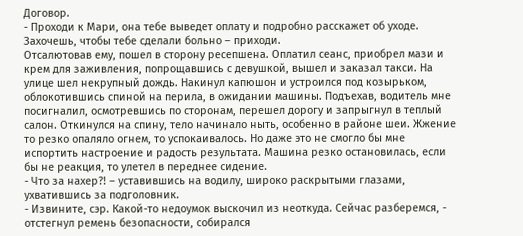Договор.
- Проходи к Мари, она тебе выведет оплату и подробно расскажет об уходе. Захочешь, чтобы тебе сделали больно – приходи.
Отсалютовав ему, пошел в сторону ресепшена. Оплатил сеанс, приобрел мази и крем для заживления, попрощавшись с девушкой, вышел и заказал такси. На улице шел некрупный дождь. Накинул капюшон и устроился под козырьком, облокотившись спиной на перила, в ожидании машины. Подъехав, водитель мне посигналил, осмотревшись по сторонам, перешел дорогу и запрыгнул в теплый салон. Откинулся на спину, тело начинало ныть, особенно в районе шеи. Жжение то резко опаляло огнем, то успокаивалось. Но даже это не смогло бы мне испортить настроение и радость результата. Машина резко остановилась, если бы не реакция, то улетел в переднее сидение.
- Что за нахер?! – уставившись на водилу, широко раскрытыми глазами, ухватившись за подголовник.
- Извините, сэр. Какой-то недоумок выскочил из неоткуда. Сейчас разберемся, - отстегнул ремень безопасности, собирался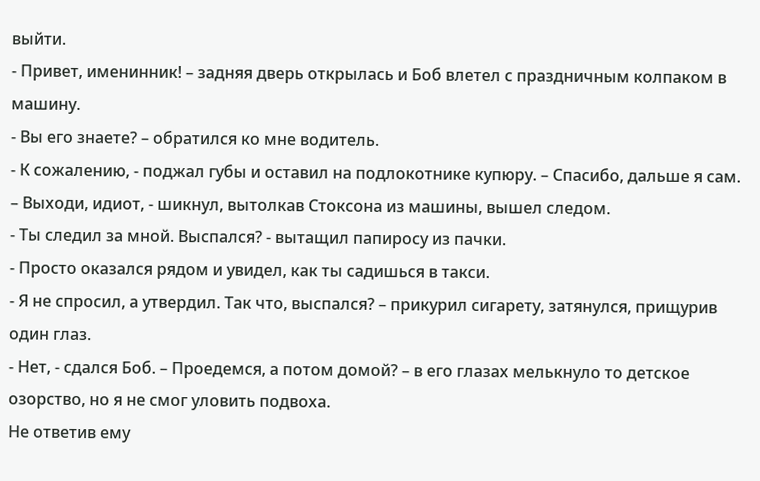выйти.
- Привет, именинник! – задняя дверь открылась и Боб влетел с праздничным колпаком в машину.
- Вы его знаете? – обратился ко мне водитель.
- К сожалению, - поджал губы и оставил на подлокотнике купюру. – Спасибо, дальше я сам. – Выходи, идиот, - шикнул, вытолкав Стоксона из машины, вышел следом.
- Ты следил за мной. Выспался? - вытащил папиросу из пачки.
- Просто оказался рядом и увидел, как ты садишься в такси.
- Я не спросил, а утвердил. Так что, выспался? – прикурил сигарету, затянулся, прищурив один глаз.
- Нет, - сдался Боб. – Проедемся, а потом домой? – в его глазах мелькнуло то детское озорство, но я не смог уловить подвоха.
Не ответив ему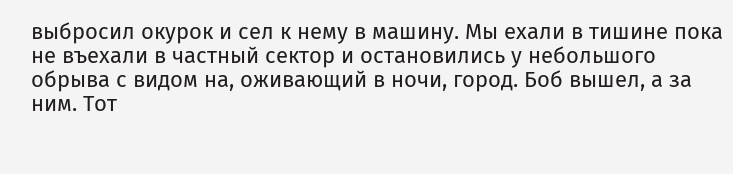выбросил окурок и сел к нему в машину. Мы ехали в тишине пока не въехали в частный сектор и остановились у небольшого обрыва с видом на, оживающий в ночи, город. Боб вышел, а за ним. Тот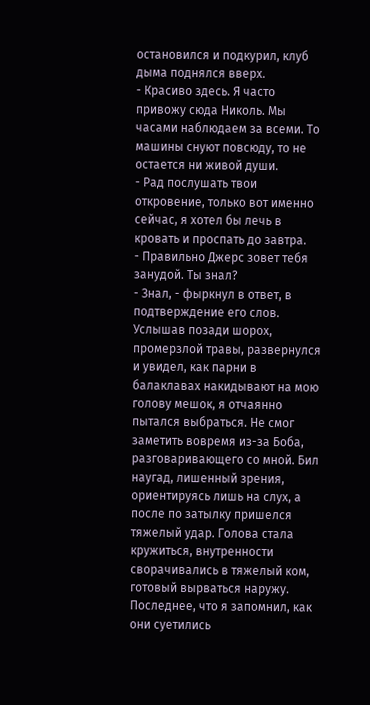остановился и подкурил, клуб дыма поднялся вверх.
- Красиво здесь. Я часто привожу сюда Николь. Мы часами наблюдаем за всеми. То машины снуют повсюду, то не остается ни живой души.
- Рад послушать твои откровение, только вот именно сейчас, я хотел бы лечь в кровать и проспать до завтра.
- Правильно Джерс зовет тебя занудой. Ты знал?
- Знал, - фыркнул в ответ, в подтверждение его слов.
Услышав позади шорох, промерзлой травы, развернулся и увидел, как парни в балаклавах накидывают на мою голову мешок, я отчаянно пытался выбраться. Не смог заметить вовремя из-за Боба, разговаривающего со мной. Бил наугад, лишенный зрения, ориентируясь лишь на слух, а после по затылку пришелся тяжелый удар. Голова стала кружиться, внутренности сворачивались в тяжелый ком, готовый вырваться наружу. Последнее, что я запомнил, как они суетились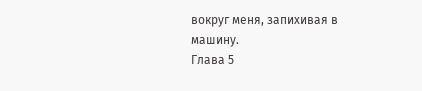вокруг меня, запихивая в машину.
Глава 5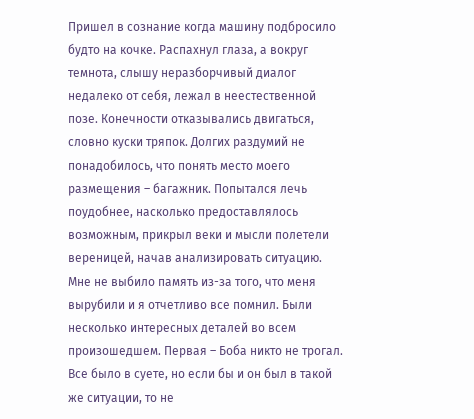Пришел в сознание когда машину подбросило будто на кочке. Распахнул глаза, а вокруг темнота, слышу неразборчивый диалог недалеко от себя, лежал в неестественной позе. Конечности отказывались двигаться, словно куски тряпок. Долгих раздумий не понадобилось, что понять место моего размещения – багажник. Попытался лечь поудобнее, насколько предоставлялось возможным, прикрыл веки и мысли полетели вереницей, начав анализировать ситуацию. Мне не выбило память из-за того, что меня вырубили и я отчетливо все помнил. Были несколько интересных деталей во всем произошедшем. Первая – Боба никто не трогал. Все было в суете, но если бы и он был в такой же ситуации, то не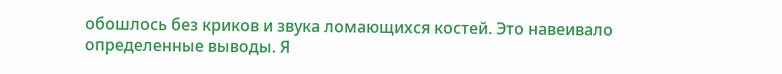обошлось без криков и звука ломающихся костей. Это навеивало определенные выводы. Я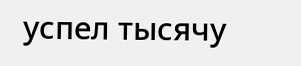успел тысячу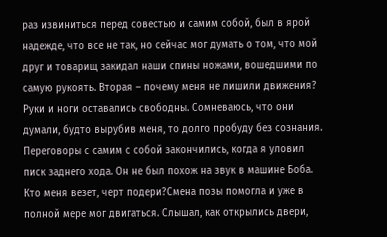раз извиниться перед совестью и самим собой, был в ярой надежде, что все не так, но сейчас мог думать о том, что мой друг и товарищ закидал наши спины ножами, вошедшими по самую рукоять. Вторая – почему меня не лишили движения? Руки и ноги оставались свободны. Сомневаюсь, что они думали, будто вырубив меня, то долго пробуду без сознания. Переговоры с самим с собой закончились, когда я уловил писк заднего хода. Он не был похож на звук в машине Боба. Кто меня везет, черт подери?Смена позы помогла и уже в полной мере мог двигаться. Слышал, как открылись двери,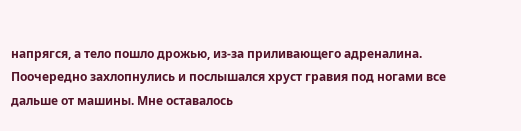напрягся, а тело пошло дрожью, из-за приливающего адреналина. Поочередно захлопнулись и послышался хруст гравия под ногами все дальше от машины. Мне оставалось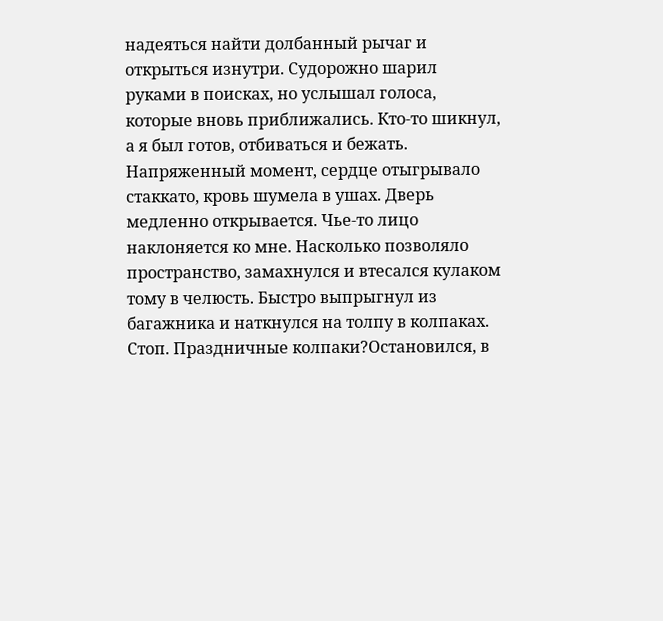надеяться найти долбанный рычаг и открыться изнутри. Судорожно шарил руками в поисках, но услышал голоса, которые вновь приближались. Кто-то шикнул, а я был готов, отбиваться и бежать. Напряженный момент, сердце отыгрывало стаккато, кровь шумела в ушах. Дверь медленно открывается. Чье-то лицо наклоняется ко мне. Насколько позволяло пространство, замахнулся и втесался кулаком тому в челюсть. Быстро выпрыгнул из багажника и наткнулся на толпу в колпаках. Стоп. Праздничные колпаки?Остановился, в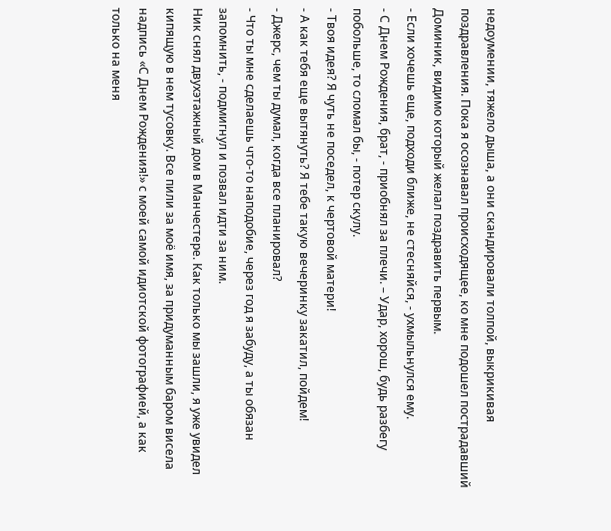недоумении, тяжело дыша, а они скандировали толпой, выкрикивая поздравления. Пока я осознавал происходящее, ко мне подошел пострадавший Доминик, видимо который желал поздравить первым.
- Если хочешь еще, подходи ближе, не стесняйся, - ухмыльнулся ему.
- С Днем Рождения, брат, - приобнял за плечи. – Удар, хорош, будь разбегу побольше, то сломал бы, - потер скулу.
- Твоя идея? Я чуть не поседел, к чертовой матери!
- А как тебя еще вытянуть? Я тебе такую вечеринку закатил, пойдем!
- Джерс, чем ты думал, когда все планировал?
- Что ты мне сделаешь что-то наподобие, через год я забуду, а ты обязан запомнить, - подмигнул и позвал идти за ним.
Ник снял двухэтажный дом в Манчестере. Как только мы зашли, я уже увидел кипящую в нем тусовку. Все пили за моё имя, за придуманным баром висела надпись «С Днем Рождения!» с моей самой идиотской фотографией, а как только на меня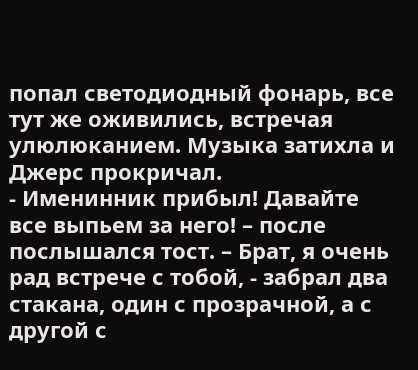попал светодиодный фонарь, все тут же оживились, встречая улюлюканием. Музыка затихла и Джерс прокричал.
- Именинник прибыл! Давайте все выпьем за него! – после послышался тост. – Брат, я очень рад встрече с тобой, - забрал два стакана, один с прозрачной, а с другой с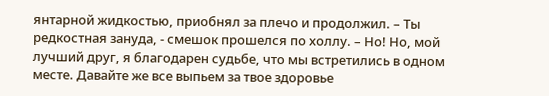янтарной жидкостью, приобнял за плечо и продолжил. – Ты редкостная зануда, - смешок прошелся по холлу. – Но! Но, мой лучший друг, я благодарен судьбе, что мы встретились в одном месте. Давайте же все выпьем за твое здоровье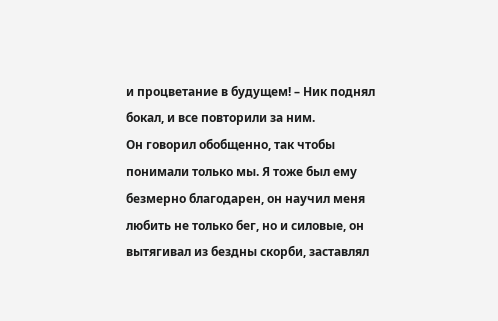и процветание в будущем! – Ник поднял бокал, и все повторили за ним.
Он говорил обобщенно, так чтобы понимали только мы. Я тоже был ему безмерно благодарен, он научил меня любить не только бег, но и силовые, он вытягивал из бездны скорби, заставлял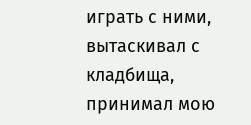играть с ними, вытаскивал с кладбища, принимал мою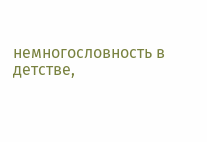немногословность в детстве,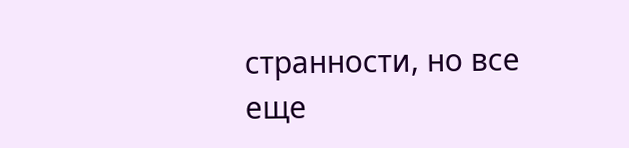странности, но все еще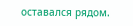оставался рядом.